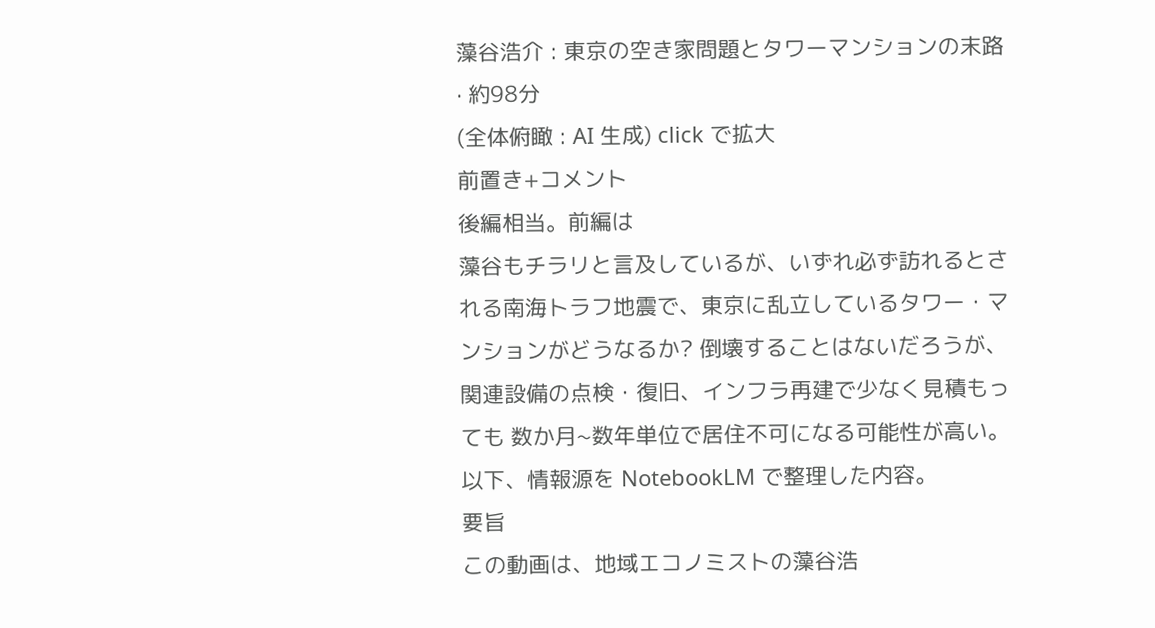藻谷浩介 : 東京の空き家問題とタワーマンションの末路
· 約98分
(全体俯瞰 : AI 生成) click で拡大
前置き+コメント
後編相当。前編は
藻谷もチラリと言及しているが、いずれ必ず訪れるとされる南海トラフ地震で、東京に乱立しているタワー・マンションがどうなるか? 倒壊することはないだろうが、関連設備の点検・復旧、インフラ再建で少なく見積もっても 数か月~数年単位で居住不可になる可能性が高い。
以下、情報源を NotebookLM で整理した内容。
要旨
この動画は、地域エコノミストの藻谷浩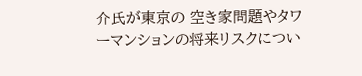介氏が東京の 空き家問題やタワーマンションの将来リスクについ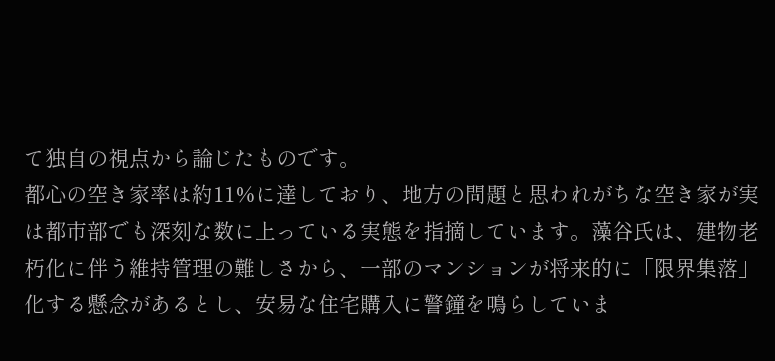て独自の視点から論じたものです。
都心の空き家率は約11%に達しており、地方の問題と思われがちな空き家が実は都市部でも深刻な数に上っている実態を指摘しています。藻谷氏は、建物老朽化に伴う維持管理の難しさから、一部のマンションが将来的に「限界集落」化する懸念があるとし、安易な住宅購入に警鐘を鳴らしていま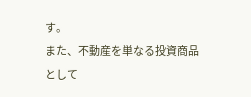す。
また、不動産を単なる投資商品として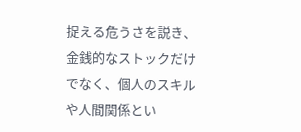捉える危うさを説き、金銭的なストックだけでなく、個人のスキルや人間関係とい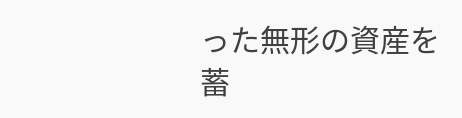った無形の資産を蓄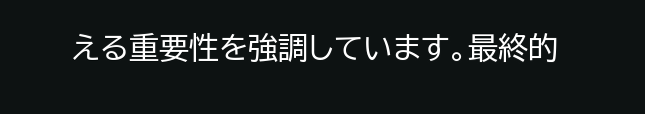える重要性を強調しています。最終的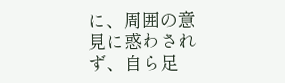に、周囲の意見に惑わされず、自ら足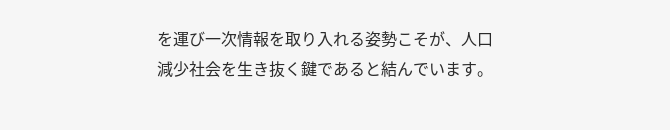を運び一次情報を取り入れる姿勢こそが、人口減少社会を生き抜く鍵であると結んでいます。